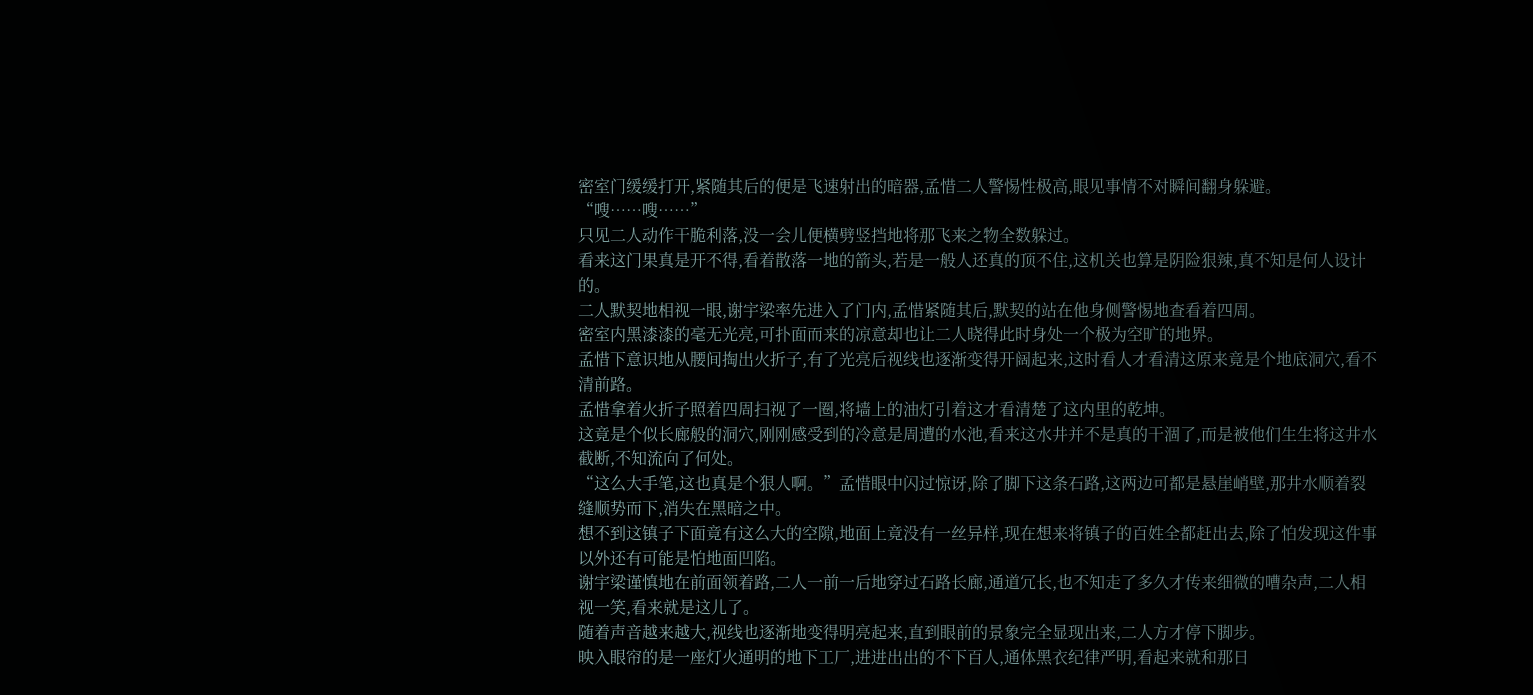密室门缓缓打开,紧随其后的便是飞速射出的暗器,孟惜二人警惕性极高,眼见事情不对瞬间翻身躲避。
“嗖……嗖……”
只见二人动作干脆利落,没一会儿便横劈竖挡地将那飞来之物全数躲过。
看来这门果真是开不得,看着散落一地的箭头,若是一般人还真的顶不住,这机关也算是阴险狠辣,真不知是何人设计的。
二人默契地相视一眼,谢宇梁率先进入了门内,孟惜紧随其后,默契的站在他身侧警惕地查看着四周。
密室内黑漆漆的毫无光亮,可扑面而来的凉意却也让二人晓得此时身处一个极为空旷的地界。
孟惜下意识地从腰间掏出火折子,有了光亮后视线也逐渐变得开阔起来,这时看人才看清这原来竟是个地底洞穴,看不清前路。
孟惜拿着火折子照着四周扫视了一圈,将墙上的油灯引着这才看清楚了这内里的乾坤。
这竟是个似长廊般的洞穴,刚刚感受到的冷意是周遭的水池,看来这水井并不是真的干涸了,而是被他们生生将这井水截断,不知流向了何处。
“这么大手笔,这也真是个狠人啊。”孟惜眼中闪过惊讶,除了脚下这条石路,这两边可都是悬崖峭壁,那井水顺着裂缝顺势而下,消失在黑暗之中。
想不到这镇子下面竟有这么大的空隙,地面上竟没有一丝异样,现在想来将镇子的百姓全都赶出去,除了怕发现这件事以外还有可能是怕地面凹陷。
谢宇梁谨慎地在前面领着路,二人一前一后地穿过石路长廊,通道冗长,也不知走了多久才传来细微的嘈杂声,二人相视一笑,看来就是这儿了。
随着声音越来越大,视线也逐渐地变得明亮起来,直到眼前的景象完全显现出来,二人方才停下脚步。
映入眼帘的是一座灯火通明的地下工厂,进进出出的不下百人,通体黑衣纪律严明,看起来就和那日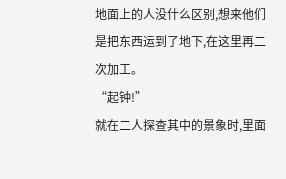地面上的人没什么区别,想来他们是把东西运到了地下,在这里再二次加工。
“起钟!”
就在二人探查其中的景象时,里面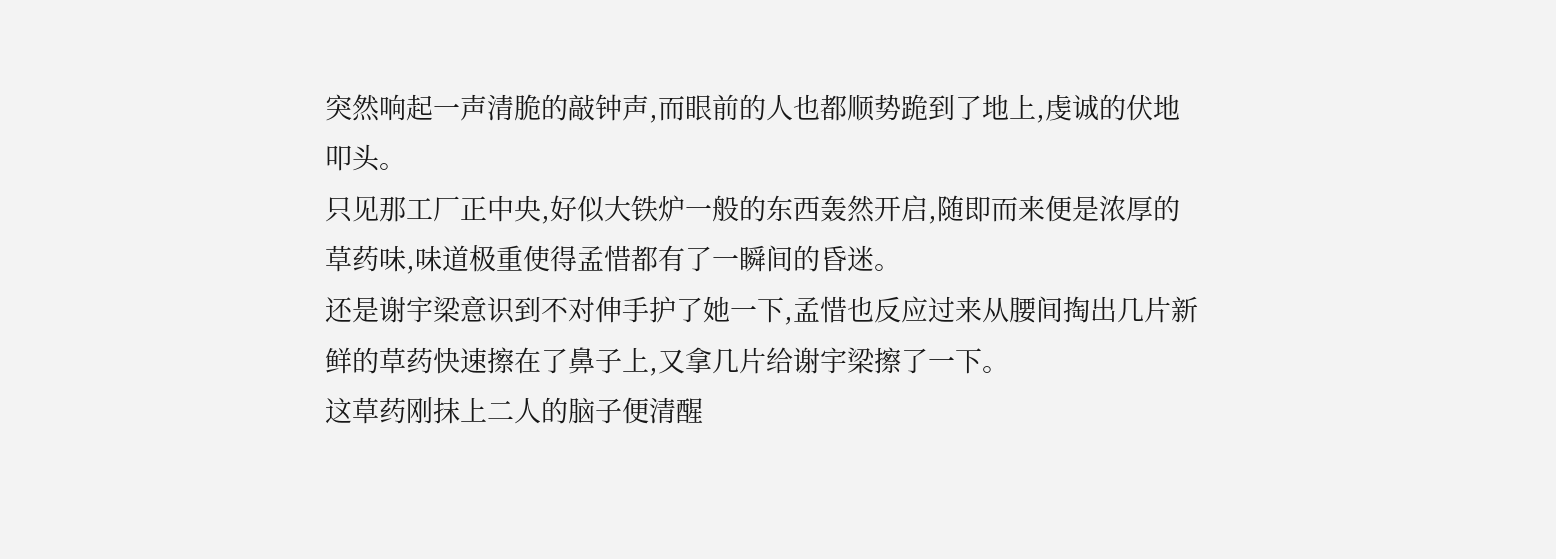突然响起一声清脆的敲钟声,而眼前的人也都顺势跪到了地上,虔诚的伏地叩头。
只见那工厂正中央,好似大铁炉一般的东西轰然开启,随即而来便是浓厚的草药味,味道极重使得孟惜都有了一瞬间的昏迷。
还是谢宇梁意识到不对伸手护了她一下,孟惜也反应过来从腰间掏出几片新鲜的草药快速擦在了鼻子上,又拿几片给谢宇梁擦了一下。
这草药刚抹上二人的脑子便清醒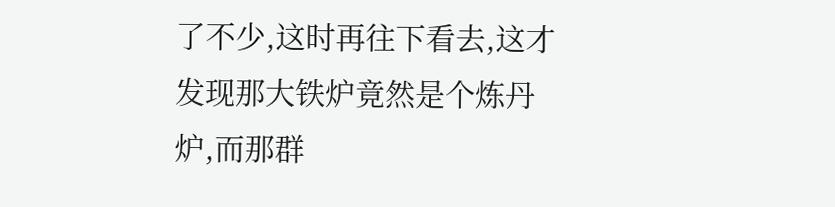了不少,这时再往下看去,这才发现那大铁炉竟然是个炼丹炉,而那群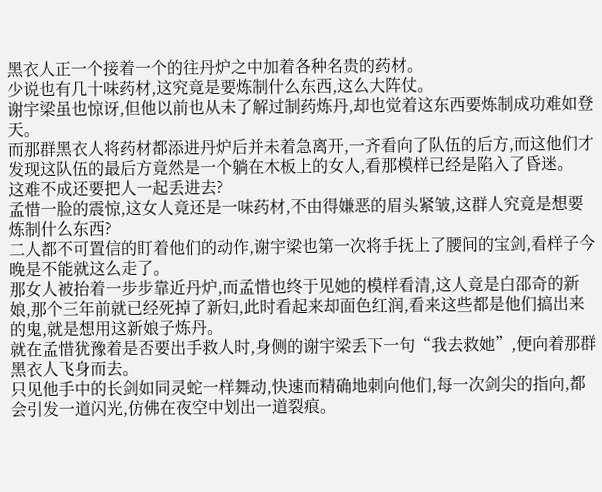黑衣人正一个接着一个的往丹炉之中加着各种名贵的药材。
少说也有几十味药材,这究竟是要炼制什么东西,这么大阵仗。
谢宇梁虽也惊讶,但他以前也从未了解过制药炼丹,却也觉着这东西要炼制成功难如登天。
而那群黑衣人将药材都添进丹炉后并未着急离开,一齐看向了队伍的后方,而这他们才发现这队伍的最后方竟然是一个躺在木板上的女人,看那模样已经是陷入了昏迷。
这难不成还要把人一起丢进去?
孟惜一脸的震惊,这女人竟还是一味药材,不由得嫌恶的眉头紧皱,这群人究竟是想要炼制什么东西?
二人都不可置信的盯着他们的动作,谢宇梁也第一次将手抚上了腰间的宝剑,看样子今晚是不能就这么走了。
那女人被抬着一步步靠近丹炉,而孟惜也终于见她的模样看清,这人竟是白邵奇的新娘,那个三年前就已经死掉了新妇,此时看起来却面色红润,看来这些都是他们搞出来的鬼,就是想用这新娘子炼丹。
就在孟惜犹豫着是否要出手救人时,身侧的谢宇梁丢下一句“我去救她”,便向着那群黑衣人飞身而去。
只见他手中的长剑如同灵蛇一样舞动,快速而精确地刺向他们,每一次剑尖的指向,都会引发一道闪光,仿佛在夜空中划出一道裂痕。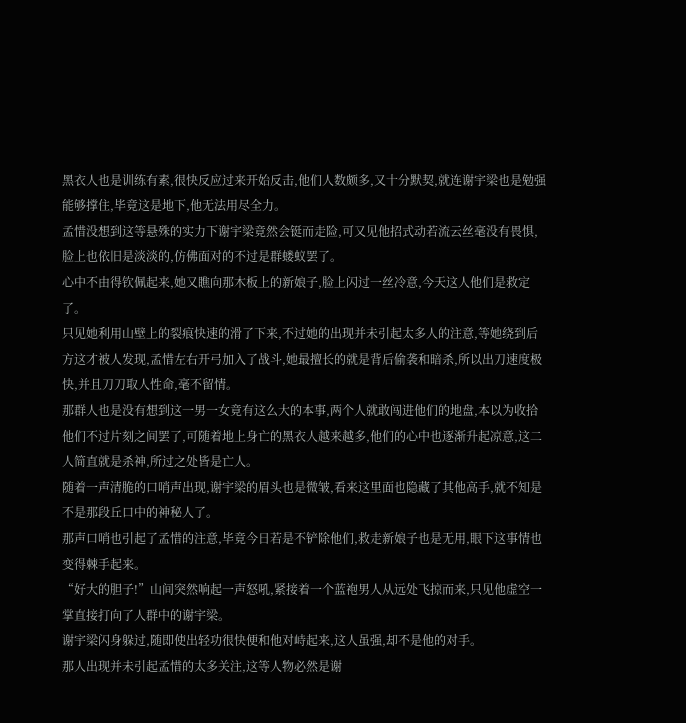黑衣人也是训练有素,很快反应过来开始反击,他们人数颇多,又十分默契,就连谢宇梁也是勉强能够撑住,毕竟这是地下,他无法用尽全力。
孟惜没想到这等悬殊的实力下谢宇梁竟然会铤而走险,可又见他招式动若流云丝毫没有畏惧,脸上也依旧是淡淡的,仿佛面对的不过是群蝼蚁罢了。
心中不由得钦佩起来,她又瞧向那木板上的新娘子,脸上闪过一丝冷意,今天这人他们是救定了。
只见她利用山壁上的裂痕快速的滑了下来,不过她的出现并未引起太多人的注意,等她绕到后方这才被人发现,孟惜左右开弓加入了战斗,她最擅长的就是背后偷袭和暗杀,所以出刀速度极快,并且刀刀取人性命,毫不留情。
那群人也是没有想到这一男一女竟有这么大的本事,两个人就敢闯进他们的地盘,本以为收拾他们不过片刻之间罢了,可随着地上身亡的黑衣人越来越多,他们的心中也逐渐升起凉意,这二人简直就是杀神,所过之处皆是亡人。
随着一声清脆的口哨声出现,谢宇梁的眉头也是微皱,看来这里面也隐藏了其他高手,就不知是不是那段丘口中的神秘人了。
那声口哨也引起了孟惜的注意,毕竟今日若是不铲除他们,救走新娘子也是无用,眼下这事情也变得棘手起来。
“好大的胆子!”山间突然响起一声怒吼,紧接着一个蓝袍男人从远处飞掠而来,只见他虚空一掌直接打向了人群中的谢宇梁。
谢宇梁闪身躲过,随即使出轻功很快便和他对峙起来,这人虽强,却不是他的对手。
那人出现并未引起孟惜的太多关注,这等人物必然是谢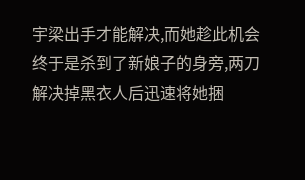宇梁出手才能解决,而她趁此机会终于是杀到了新娘子的身旁,两刀解决掉黑衣人后迅速将她捆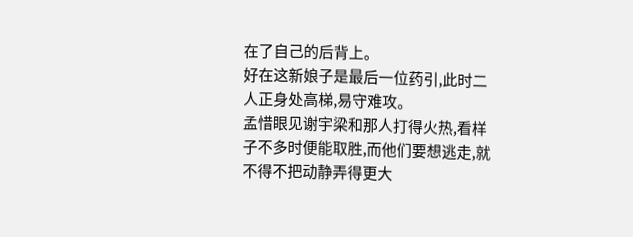在了自己的后背上。
好在这新娘子是最后一位药引,此时二人正身处高梯,易守难攻。
孟惜眼见谢宇梁和那人打得火热,看样子不多时便能取胜,而他们要想逃走,就不得不把动静弄得更大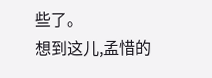些了。
想到这儿,孟惜的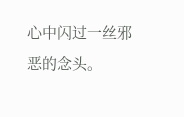心中闪过一丝邪恶的念头。